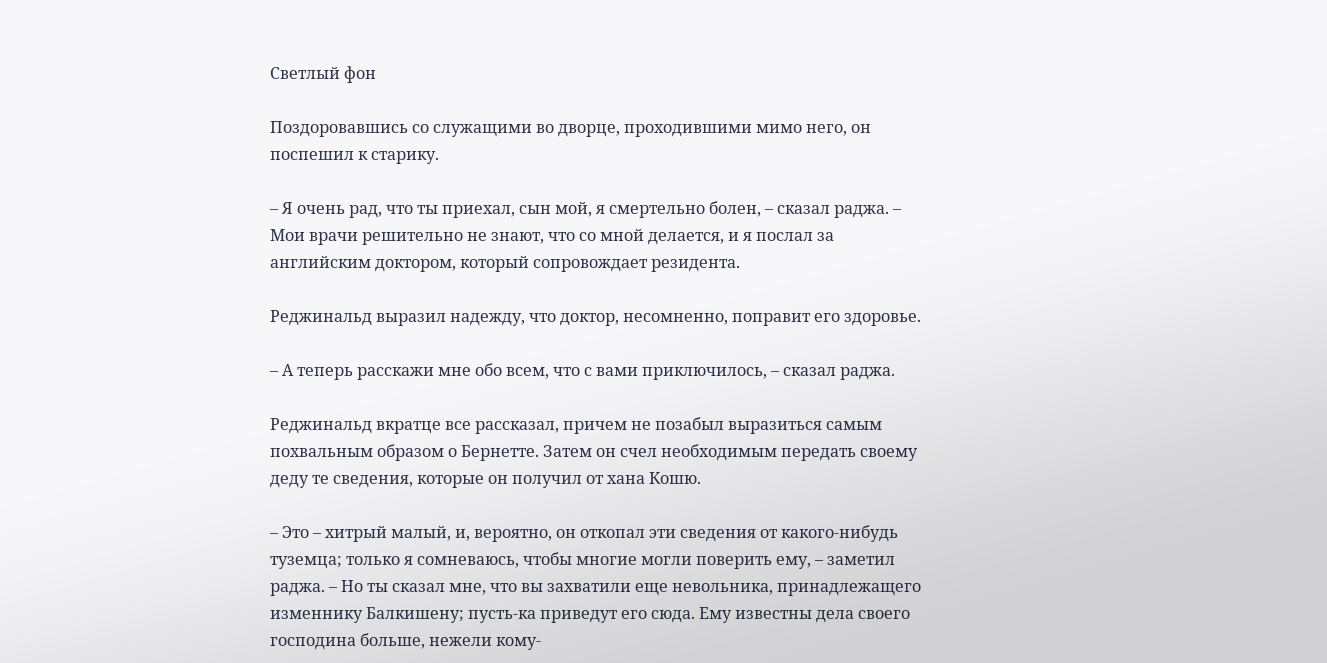Светлый фон

Поздоровавшись со служащими во дворце, проходившими мимо него, он поспешил к старику.

– Я очень рад, что ты приехал, сын мой, я смертельно болен, – сказал раджа. – Мои врачи решительно не знают, что со мной делается, и я послал за английским доктором, который сопровождает резидента.

Реджинальд выразил надежду, что доктор, несомненно, поправит его здоровье.

– А теперь расскажи мне обо всем, что с вами приключилось, – сказал раджа.

Реджинальд вкратце все рассказал, причем не позабыл выразиться самым похвальным образом о Бернетте. Затем он счел необходимым передать своему деду те сведения, которые он получил от хана Кошю.

– Это – хитрый малый, и, вероятно, он откопал эти сведения от какого-нибудь туземца; только я сомневаюсь, чтобы многие могли поверить ему, – заметил раджа. – Но ты сказал мне, что вы захватили еще невольника, принадлежащего изменнику Балкишену; пусть-ка приведут его сюда. Ему известны дела своего господина больше, нежели кому-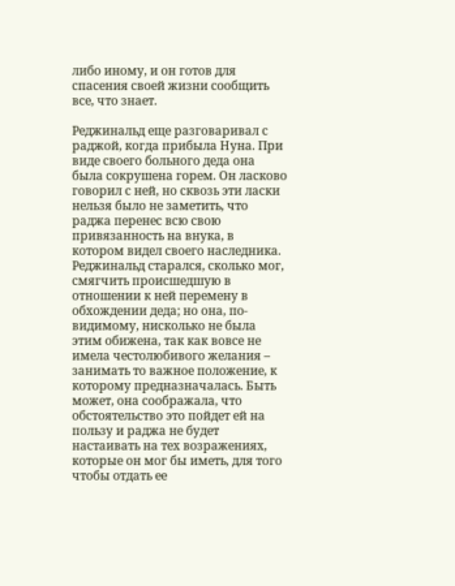либо иному, и он готов для спасения своей жизни сообщить все, что знает.

Реджинальд еще разговаривал с раджой, когда прибыла Нуна. При виде своего больного деда она была сокрушена горем. Он ласково говорил с ней, но сквозь эти ласки нельзя было не заметить, что раджа перенес всю свою привязанность на внука, в котором видел своего наследника. Реджинальд старался, сколько мог, смягчить происшедшую в отношении к ней перемену в обхождении деда; но она, по-видимому, нисколько не была этим обижена, так как вовсе не имела честолюбивого желания – занимать то важное положение, к которому предназначалась. Быть может, она соображала, что обстоятельство это пойдет ей на пользу и раджа не будет настаивать на тех возражениях, которые он мог бы иметь, для того чтобы отдать ее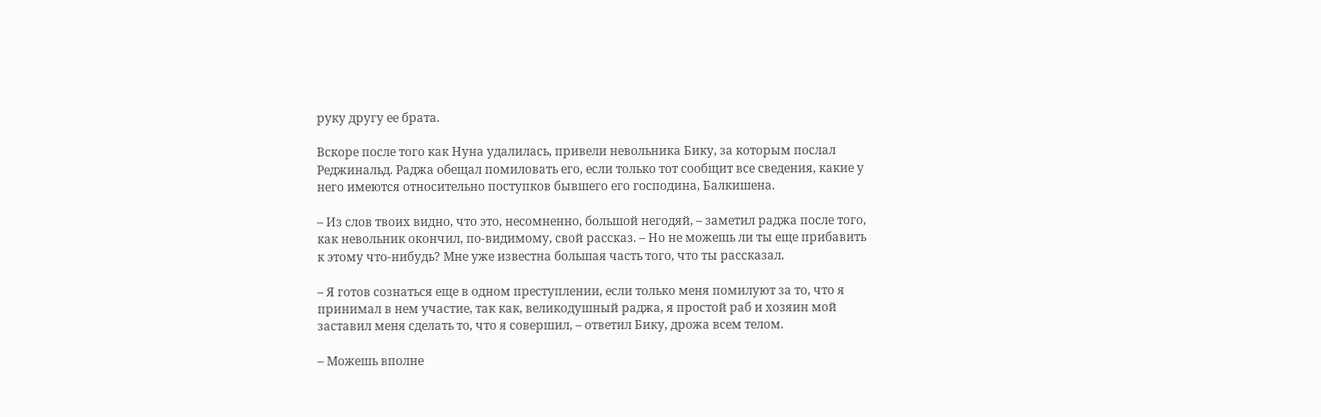руку другу ее брата.

Вскоре после того как Нуна удалилась, привели невольника Бику, за которым послал Реджинальд. Раджа обещал помиловать его, если только тот сообщит все сведения, какие у него имеются относительно поступков бывшего его господина, Балкишена.

– Из слов твоих видно, что это, несомненно, большой негодяй, – заметил раджа после того, как невольник окончил, по-видимому, свой рассказ. – Но не можешь ли ты еще прибавить к этому что-нибудь? Мне уже известна большая часть того, что ты рассказал.

– Я готов сознаться еще в одном преступлении, если только меня помилуют за то, что я принимал в нем участие, так как, великодушный раджа, я простой раб и хозяин мой заставил меня сделать то, что я совершил, – ответил Бику, дрожа всем телом.

– Можешь вполне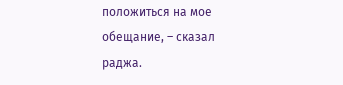положиться на мое обещание, – сказал раджа.